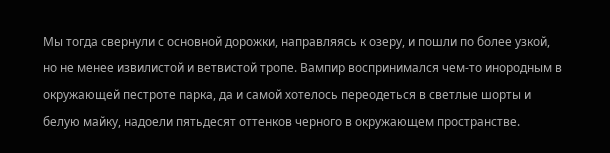Мы тогда свернули с основной дорожки, направляясь к озеру, и пошли по более узкой, но не менее извилистой и ветвистой тропе. Вампир воспринимался чем-то инородным в окружающей пестроте парка, да и самой хотелось переодеться в светлые шорты и белую майку, надоели пятьдесят оттенков черного в окружающем пространстве.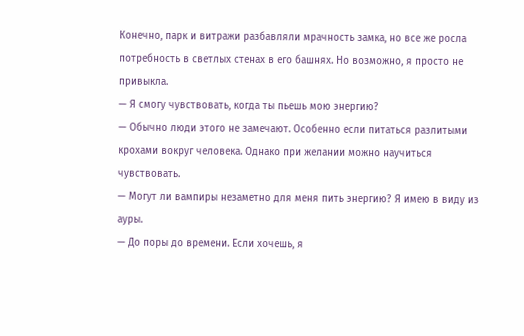Конечно, парк и витражи разбавляли мрачность замка, но все же росла потребность в светлых стенах в его башнях. Но возможно, я просто не привыкла.
— Я смогу чувствовать, когда ты пьешь мою энергию?
— Обычно люди этого не замечают. Особенно если питаться разлитыми крохами вокруг человека. Однако при желании можно научиться чувствовать.
— Могут ли вампиры незаметно для меня пить энергию? Я имею в виду из ауры.
— До поры до времени. Если хочешь, я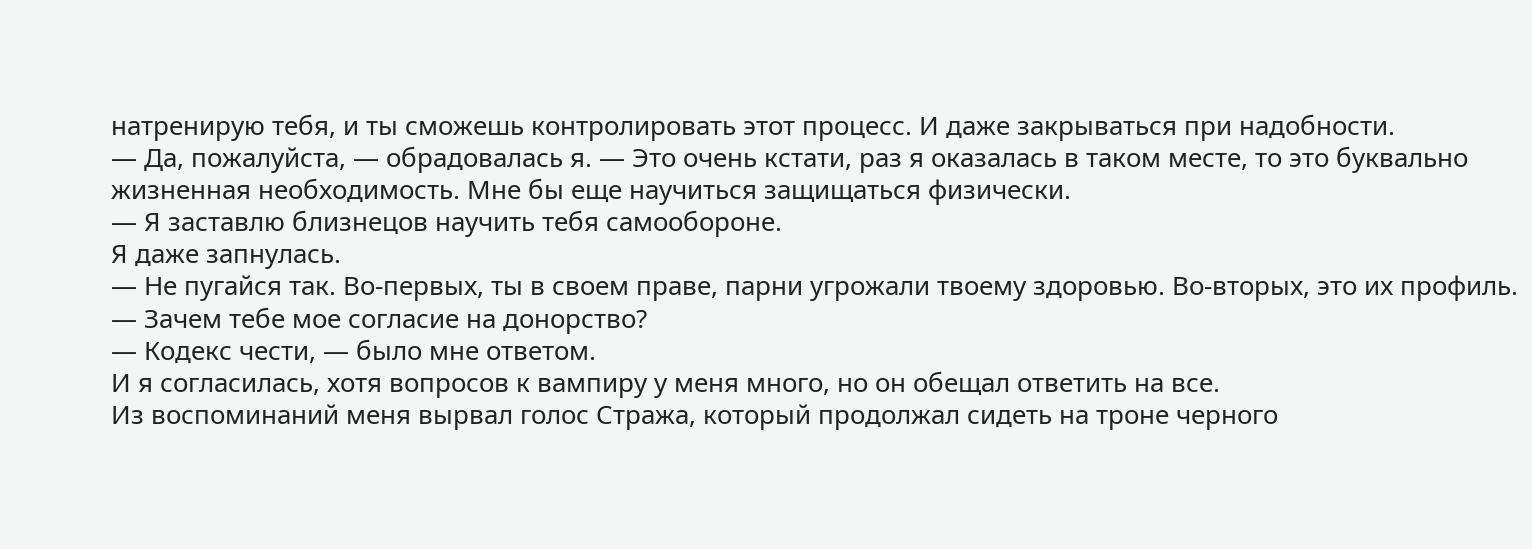натренирую тебя, и ты сможешь контролировать этот процесс. И даже закрываться при надобности.
— Да, пожалуйста, — обрадовалась я. — Это очень кстати, раз я оказалась в таком месте, то это буквально жизненная необходимость. Мне бы еще научиться защищаться физически.
— Я заставлю близнецов научить тебя самообороне.
Я даже запнулась.
— Не пугайся так. Во-первых, ты в своем праве, парни угрожали твоему здоровью. Во-вторых, это их профиль.
— Зачем тебе мое согласие на донорство?
— Кодекс чести, — было мне ответом.
И я согласилась, хотя вопросов к вампиру у меня много, но он обещал ответить на все.
Из воспоминаний меня вырвал голос Стража, который продолжал сидеть на троне черного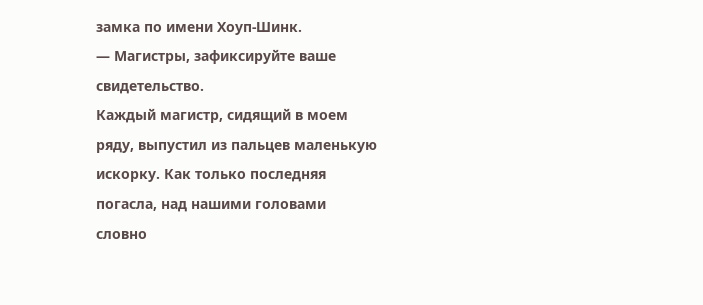замка по имени Хоуп-Шинк.
— Магистры, зафиксируйте ваше свидетельство.
Каждый магистр, сидящий в моем ряду, выпустил из пальцев маленькую искорку. Как только последняя погасла, над нашими головами словно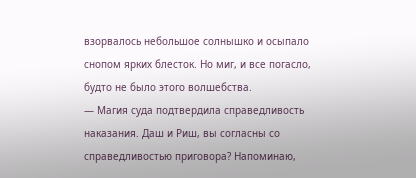взорвалось небольшое солнышко и осыпало снопом ярких блесток. Но миг, и все погасло, будто не было этого волшебства.
— Магия суда подтвердила справедливость наказания. Даш и Риш, вы согласны со справедливостью приговора? Напоминаю,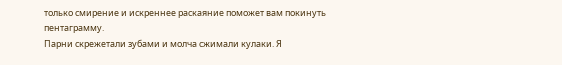только смирение и искреннее раскаяние поможет вам покинуть пентаграмму.
Парни скрежетали зубами и молча сжимали кулаки. Я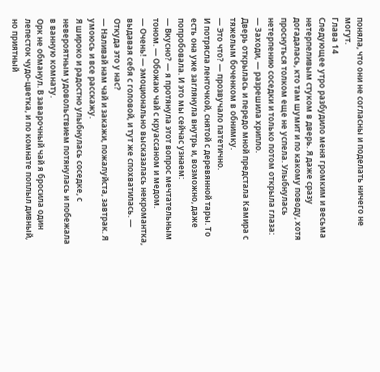поняла, что они не согласны и поделать ничего не могут.
Глава 14
Следующее утро разбудило меня громким и весьма нетерпеливым стуком в дверь. Я даже сразу догадалась, кто там шумит и по какому поводу, хотя проснуться толком еще не успела. Улыбнулась нетерпению соседки и только потом открыла глаза:
— Заходи, — разрешила хрипло.
Дверь открылась и передо мной предстала Камира с тяжелым боченком в обнимку.
— Это что? — прозвучало патетично.
И потрясла ленточкой, снятой с деревянной тары. То есть она уже заглянула внутрь и, возможно, даже попробовала. И это мы сейчас узнаем:
— Вкусно? — я протянула этот вопрос мечтательным тоном. — Обожаю чай с круассаном и медом.
— Очень! — эмоционально высказалась некромантка, выдавая себя с головой, и тут же спохватилась. — Откуда это у нас?
— Наливай нам чай и закажи, пожалуйста, завтрак. Я умоюсь и все расскажу.
Я широко и радостно улыбнулась соседке, с невероятным удовольствием потянулась и побежала в ванную комнату.
Орк не обманул. В заварочный чай я бросила один лепесток чудо-цветка, и по комнате поплыл дивный, но приятный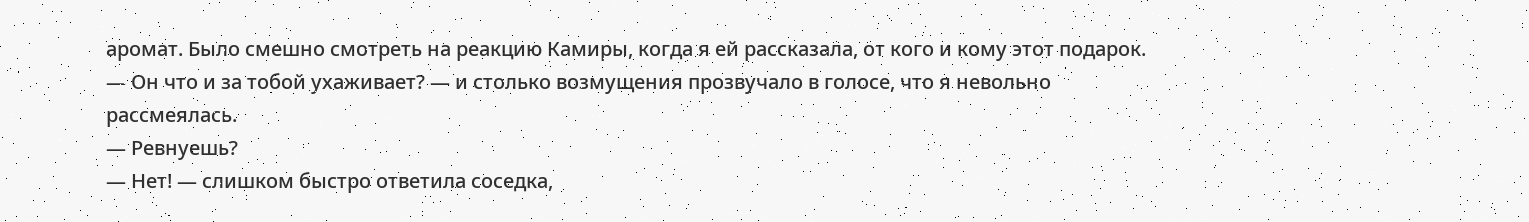аромат. Было смешно смотреть на реакцию Камиры, когда я ей рассказала, от кого и кому этот подарок.
— Он что и за тобой ухаживает? — и столько возмущения прозвучало в голосе, что я невольно рассмеялась.
— Ревнуешь?
— Нет! — слишком быстро ответила соседка,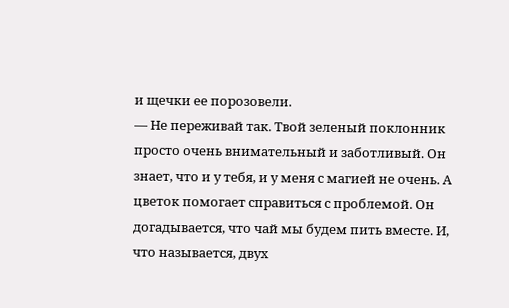и щечки ее порозовели.
— Не переживай так. Твой зеленый поклонник просто очень внимательный и заботливый. Он знает, что и у тебя, и у меня с магией не очень. А цветок помогает справиться с проблемой. Он догадывается, что чай мы будем пить вместе. И, что называется, двух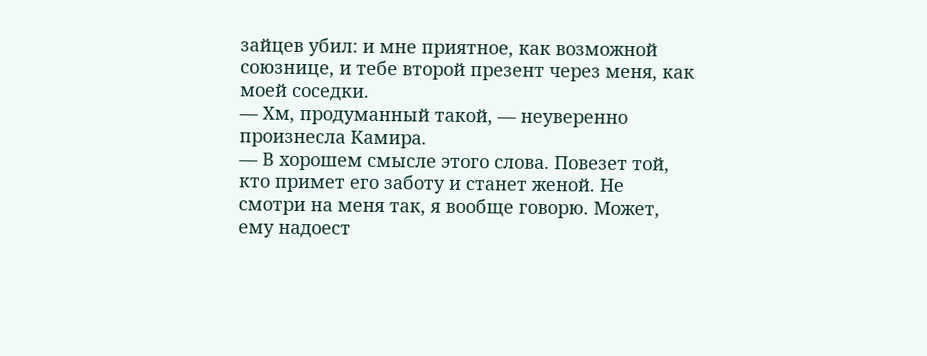зайцев убил: и мне приятное, как возможной союзнице, и тебе второй презент через меня, как моей соседки.
— Хм, продуманный такой, — неуверенно произнесла Камира.
— В хорошем смысле этого слова. Повезет той, кто примет его заботу и станет женой. Не смотри на меня так, я вообще говорю. Может, ему надоест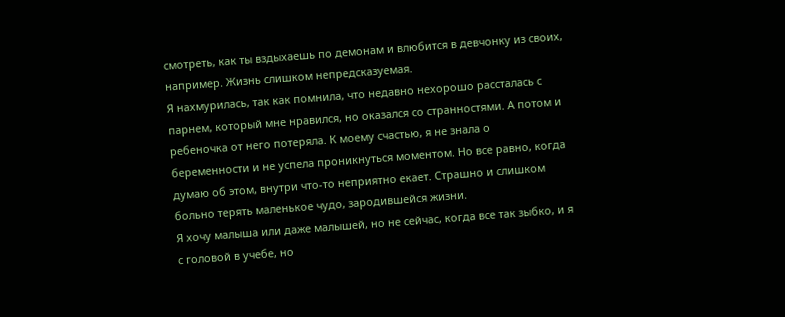смотреть, как ты вздыхаешь по демонам и влюбится в девчонку из своих, например. Жизнь слишком непредсказуемая.
Я нахмурилась, так как помнила, что недавно нехорошо рассталась с парнем, который мне нравился, но оказался со странностями. А потом и ребеночка от него потеряла. К моему счастью, я не знала о беременности и не успела проникнуться моментом. Но все равно, когда думаю об этом, внутри что-то неприятно екает. Страшно и слишком больно терять маленькое чудо, зародившейся жизни.
Я хочу малыша или даже малышей, но не сейчас, когда все так зыбко, и я с головой в учебе, но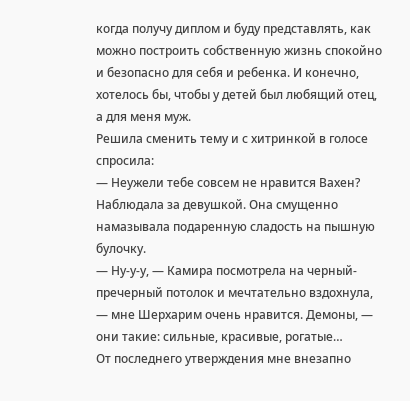когда получу диплом и буду представлять, как можно построить собственную жизнь спокойно и безопасно для себя и ребенка. И конечно, хотелось бы, чтобы у детей был любящий отец, а для меня муж.
Решила сменить тему и с хитринкой в голосе спросила:
— Неужели тебе совсем не нравится Вахен?
Наблюдала за девушкой. Она смущенно намазывала подаренную сладость на пышную булочку.
— Ну-у-у, — Камира посмотрела на черный-пречерный потолок и мечтательно вздохнула, — мне Шерхарим очень нравится. Демоны, — они такие: сильные, красивые, рогатые…
От последнего утверждения мне внезапно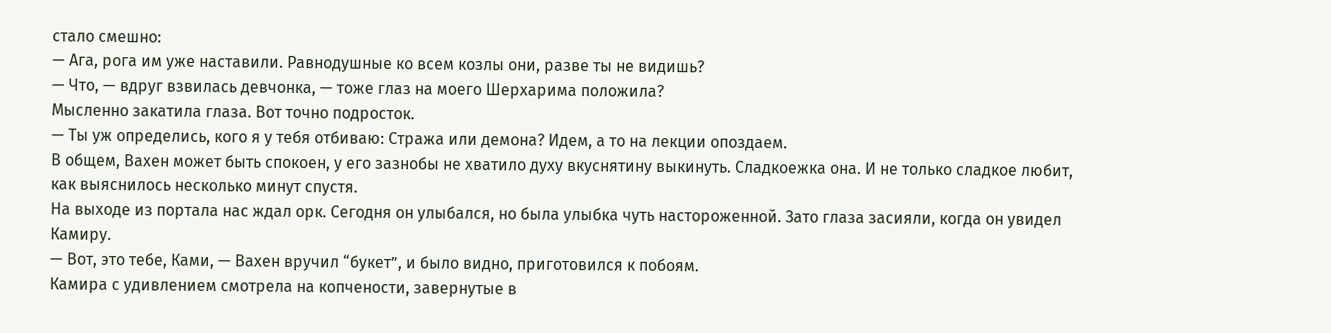стало смешно:
— Ага, рога им уже наставили. Равнодушные ко всем козлы они, разве ты не видишь?
— Что, — вдруг взвилась девчонка, — тоже глаз на моего Шерхарима положила?
Мысленно закатила глаза. Вот точно подросток.
— Ты уж определись, кого я у тебя отбиваю: Стража или демона? Идем, а то на лекции опоздаем.
В общем, Вахен может быть спокоен, у его зазнобы не хватило духу вкуснятину выкинуть. Сладкоежка она. И не только сладкое любит, как выяснилось несколько минут спустя.
На выходе из портала нас ждал орк. Сегодня он улыбался, но была улыбка чуть настороженной. Зато глаза засияли, когда он увидел Камиру.
— Вот, это тебе, Ками, — Вахен вручил “букет”, и было видно, приготовился к побоям.
Камира с удивлением смотрела на копчености, завернутые в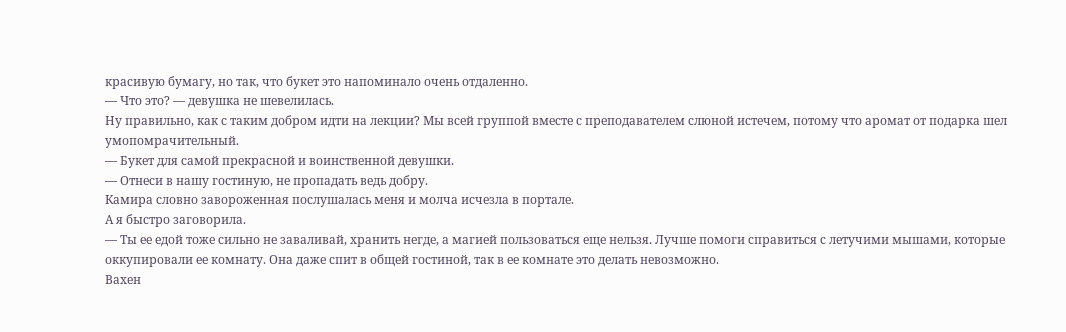красивую бумагу, но так, что букет это напоминало очень отдаленно.
— Что это? — девушка не шевелилась.
Ну правильно, как с таким добром идти на лекции? Мы всей группой вместе с преподавателем слюной истечем, потому что аромат от подарка шел умопомрачительный.
— Букет для самой прекрасной и воинственной девушки.
— Отнеси в нашу гостиную, не пропадать ведь добру.
Камира словно завороженная послушалась меня и молча исчезла в портале.
А я быстро заговорила.
— Ты ее едой тоже сильно не заваливай, хранить негде, а магией пользоваться еще нельзя. Лучше помоги справиться с летучими мышами, которые оккупировали ее комнату. Она даже спит в общей гостиной, так в ее комнате это делать невозможно.
Вахен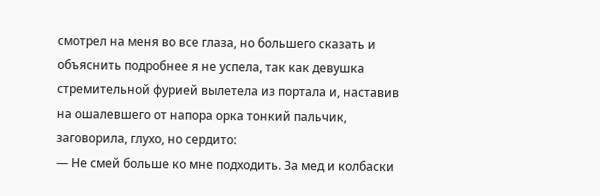смотрел на меня во все глаза, но большего сказать и объяснить подробнее я не успела, так как девушка стремительной фурией вылетела из портала и, наставив на ошалевшего от напора орка тонкий пальчик, заговорила, глухо, но сердито:
— Не смей больше ко мне подходить. За мед и колбаски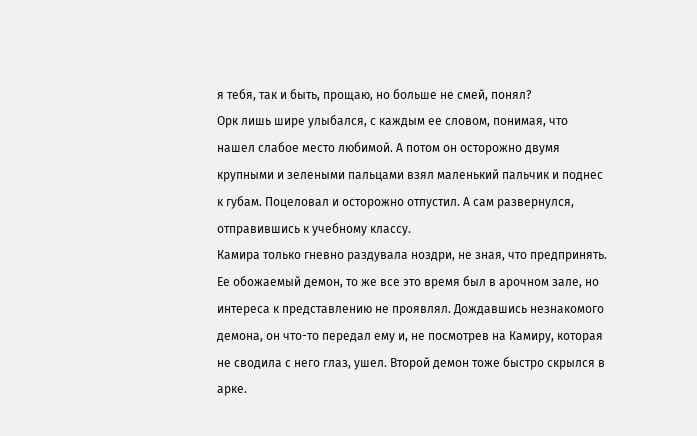я тебя, так и быть, прощаю, но больше не смей, понял?
Орк лишь шире улыбался, с каждым ее словом, понимая, что нашел слабое место любимой. А потом он осторожно двумя крупными и зелеными пальцами взял маленький пальчик и поднес к губам. Поцеловал и осторожно отпустил. А сам развернулся, отправившись к учебному классу.
Камира только гневно раздувала ноздри, не зная, что предпринять. Ее обожаемый демон, то же все это время был в арочном зале, но интереса к представлению не проявлял. Дождавшись незнакомого демона, он что-то передал ему и, не посмотрев на Камиру, которая не сводила с него глаз, ушел. Второй демон тоже быстро скрылся в арке.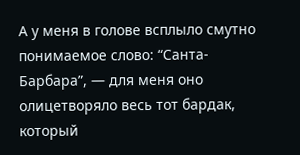А у меня в голове всплыло смутно понимаемое слово: “Санта-Барбара”, — для меня оно олицетворяло весь тот бардак, который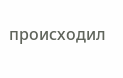происходил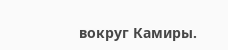вокруг Камиры.